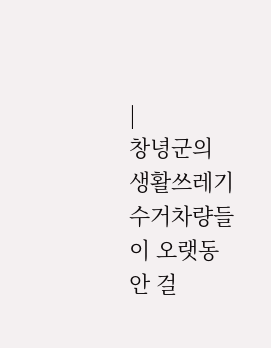|
창녕군의 생활쓰레기 수거차량들이 오랫동안 걸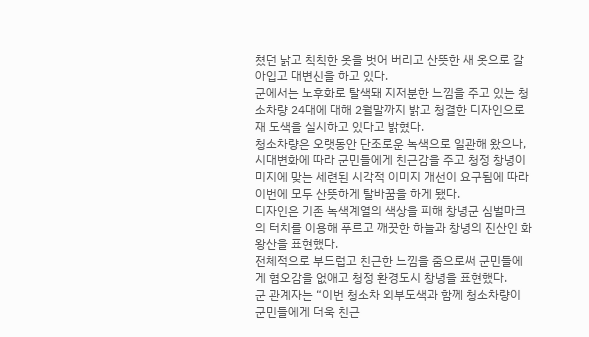쳤던 낡고 칙칙한 옷을 벗어 버리고 산뜻한 새 옷으로 갈아입고 대변신을 하고 있다.
군에서는 노후화로 탈색돼 지저분한 느낌을 주고 있는 청소차량 24대에 대해 2월말까지 밝고 청결한 디자인으로 재 도색을 실시하고 있다고 밝혔다.
청소차량은 오랫동안 단조로운 녹색으로 일관해 왔으나, 시대변화에 따라 군민들에게 친근감을 주고 청정 창녕이미지에 맞는 세련된 시각적 이미지 개선이 요구됨에 따라 이번에 모두 산뜻하게 탈바꿈을 하게 됐다.
디자인은 기존 녹색계열의 색상을 피해 창녕군 심벌마크의 터치를 이용해 푸르고 깨끗한 하늘과 창녕의 진산인 화왕산을 표현했다.
전체적으로 부드럽고 친근한 느낌을 줌으로써 군민들에게 혐오감을 없애고 청정 환경도시 창녕을 표현했다.
군 관계자는 “이번 청소차 외부도색과 함께 청소차량이 군민들에게 더욱 친근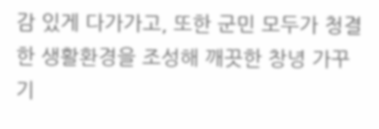감 있게 다가가고, 또한 군민 모두가 청결한 생활환경을 조성해 깨끗한 창녕 가꾸기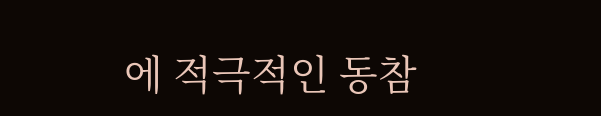에 적극적인 동참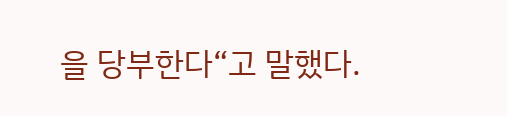을 당부한다“고 말했다.